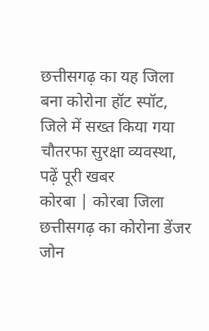छत्तीसगढ़ का यह जिला बना कोरोना हॉट स्पॉट, जिले में सख्त किया गया चौतरफा सुरक्षा व्यवस्था, पढ़ें पूरी खबर
कोरबा | कोरबा जिला छत्तीसगढ़ का कोरोना डेंजर जोन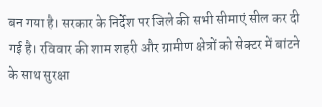बन गया है। सरकार के निर्देश पर जिले की सभी सीमाएं सील कर दी गई है। रविवार की शाम शहरी और ग्रामीण क्षेत्रों को सेक्टर में बांटने के साथ सुरक्षा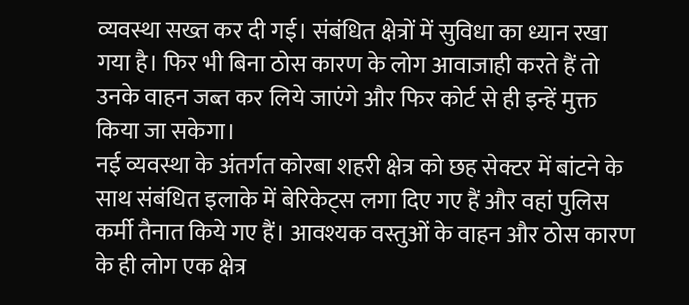व्यवस्था सख्त कर दी गई। संबंधित क्षेत्रों में सुविधा का ध्यान रखा गया है। फिर भी बिना ठोस कारण के लोग आवाजाही करते हैं तो उनके वाहन जब्त कर लिये जाएंगे और फिर कोर्ट से ही इन्हें मुक्त किया जा सकेगा।
नई व्यवस्था के अंतर्गत कोरबा शहरी क्षेत्र को छह सेक्टर में बांटने के साथ संबंधित इलाके में बेरिकेट्स लगा दिए गए हैं और वहां पुलिस कर्मी तैनात किये गए हैं। आवश्यक वस्तुओं के वाहन और ठोस कारण के ही लोग एक क्षेत्र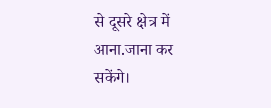से दूसरे क्षेत्र में आना.जाना कर सकेंगे।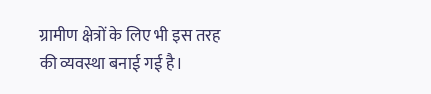ग्रामीण क्षेत्रों के लिए भी इस तरह की व्यवस्था बनाई गई है।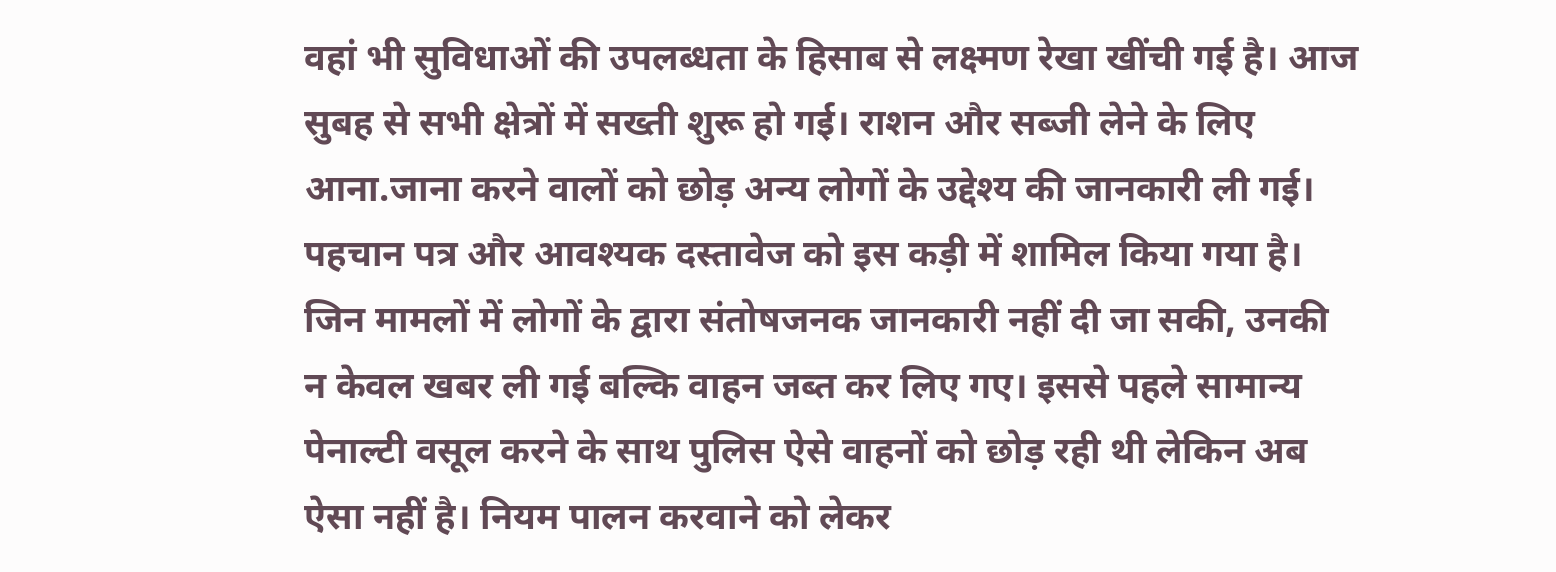वहां भी सुविधाओं की उपलब्धता के हिसाब से लक्ष्मण रेखा खींची गई है। आज सुबह से सभी क्षेत्रों में सख्ती शुरू हो गई। राशन और सब्जी लेने के लिए आना.जाना करने वालों को छोड़ अन्य लोगों के उद्देश्य की जानकारी ली गई। पहचान पत्र और आवश्यक दस्तावेज को इस कड़ी में शामिल किया गया है। जिन मामलों में लोगों के द्वारा संतोषजनक जानकारी नहीं दी जा सकी, उनकी न केवल खबर ली गई बल्कि वाहन जब्त कर लिए गए। इससे पहले सामान्य पेनाल्टी वसूल करने के साथ पुलिस ऐसे वाहनों को छोड़ रही थी लेकिन अब ऐसा नहीं है। नियम पालन करवाने को लेकर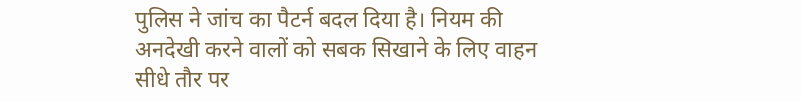पुलिस ने जांच का पैटर्न बदल दिया है। नियम की अनदेखी करने वालों को सबक सिखाने के लिए वाहन सीधे तौर पर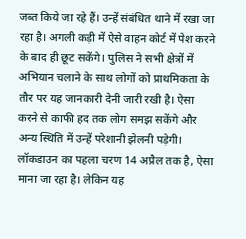जब्त किये जा रहे हैं। उन्हें संबंधित थाने में रखा जा रहा है। अगली कड़ी में ऐसे वाहन कोर्ट में पेश करने के बाद ही छूट सकेंगे। पुलिस ने सभी क्षेत्रों में अभियान चलाने के साथ लोगों को प्राथमिकता के तौर पर यह जानकारी देनी जारी रखी है। ऐसा करने से काफी हद तक लोग समझ सकेंगे और अन्य स्थिति में उन्हें परेशानी झेलनी पड़ेगी। लॉकडाउन का पहला चरण 14 अप्रैल तक है, ऐसा माना जा रहा है। लेकिन यह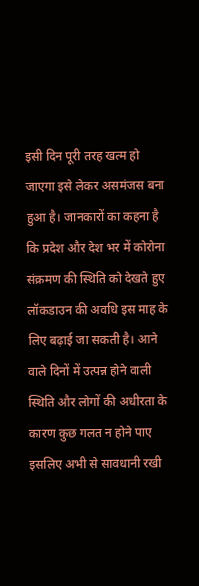इसी दिन पूरी तरह खत्म हो जाएगा इसे लेकर असमंजस बना हुआ है। जानकारों का कहना है कि प्रदेश और देश भर में कोरोना संक्रमण की स्थिति को देखते हुए लॉकडाउन की अवधि इस माह के लिए बढ़ाई जा सकती है। आने वाले दिनों में उत्पन्न होने वाली स्थिति और लोगों की अधीरता के कारण कुछ गलत न होने पाए इसलिए अभी से सावधानी रखी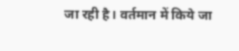जा रही है। वर्तमान में किये जा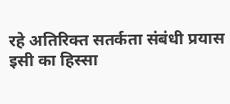रहे अतिरिक्त सतर्कता संबंधी प्रयास इसी का हिस्सा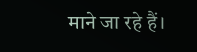माने जा रहे हैं।